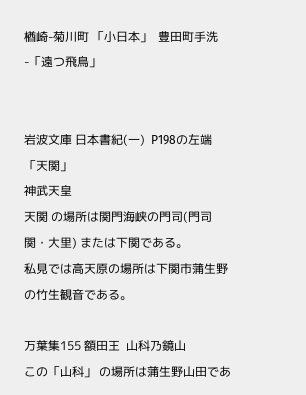楢崎-菊川町 「小日本」  豊田町手洗-「遠つ飛鳥」


岩波文庫 日本書紀(一)  P198の左端 「天関」
神武天皇
天関 の場所は関門海峡の門司(門司関・大里) または下関である。
私見では高天原の場所は下関市蒲生野の竹生観音である。

万葉集155 額田王  山科乃鏡山
この「山科」 の場所は蒲生野山田であ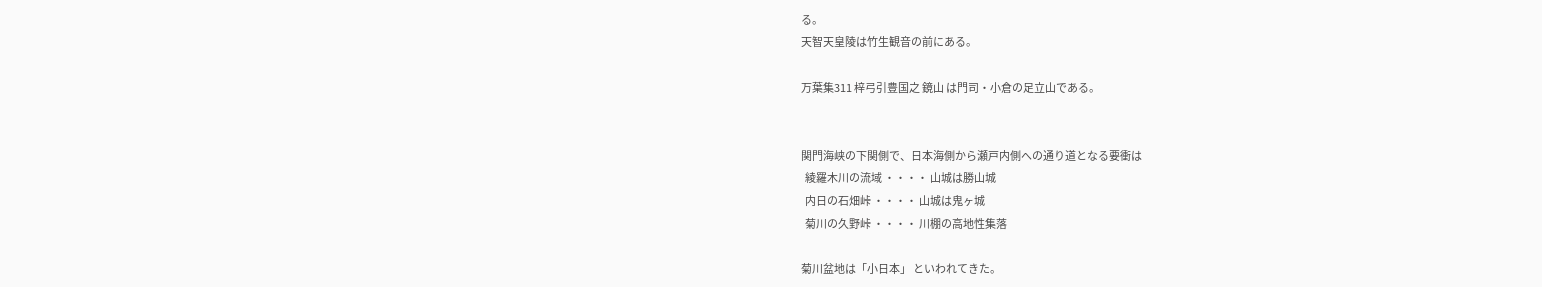る。
天智天皇陵は竹生観音の前にある。

万葉集311 梓弓引豊国之 鏡山 は門司・小倉の足立山である。


関門海峡の下関側で、日本海側から瀬戸内側への通り道となる要衝は
  綾羅木川の流域 ・・・・ 山城は勝山城
  内日の石畑峠 ・・・・ 山城は鬼ヶ城
  菊川の久野峠 ・・・・ 川棚の高地性集落

菊川盆地は「小日本」 といわれてきた。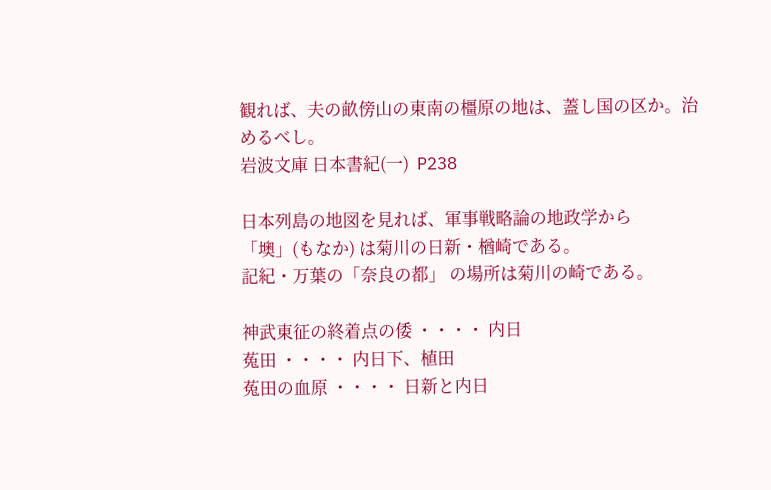観れば、夫の畝傍山の東南の橿原の地は、蓋し国の区か。治めるべし。
岩波文庫 日本書紀(一)  P238

日本列島の地図を見れば、軍事戦略論の地政学から
「墺」(もなか) は菊川の日新・楢崎である。
記紀・万葉の「奈良の都」 の場所は菊川の崎である。

神武東征の終着点の倭 ・・・・ 内日
菟田 ・・・・ 内日下、植田
菟田の血原 ・・・・ 日新と内日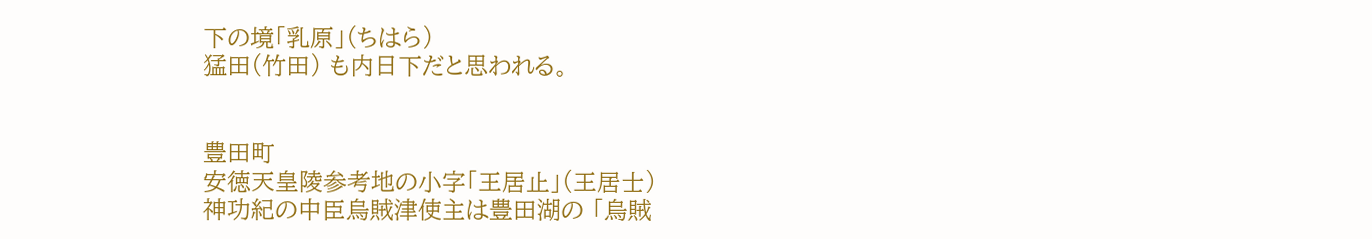下の境「乳原」(ちはら)
猛田(竹田) も内日下だと思われる。


豊田町
安徳天皇陵参考地の小字「王居止」(王居士)
神功紀の中臣烏賊津使主は豊田湖の 「烏賊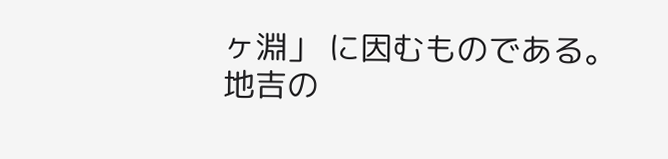ヶ淵」 に因むものである。
地吉の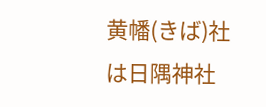黄幡(きば)社は日隅神社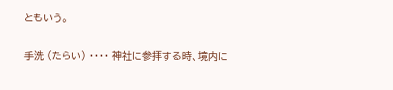ともいう。

手洗 (たらい) ・・・・ 神社に参拝する時、境内に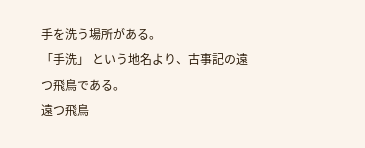手を洗う場所がある。
「手洗」 という地名より、古事記の遠つ飛鳥である。
遠つ飛鳥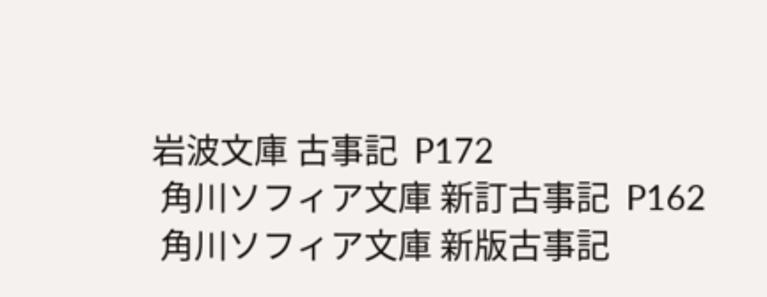岩波文庫 古事記  P172
 角川ソフィア文庫 新訂古事記  P162
 角川ソフィア文庫 新版古事記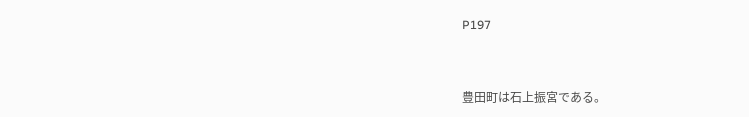P197


豊田町は石上振宮である。